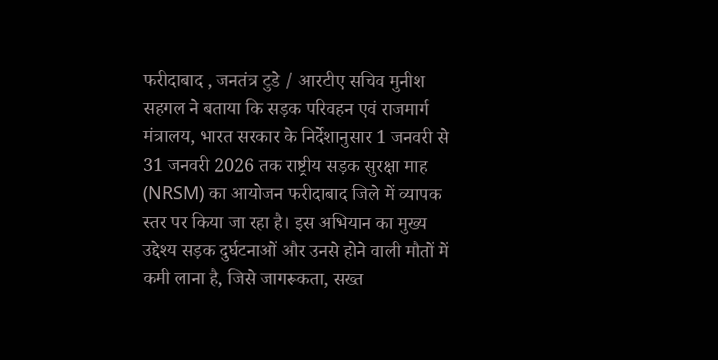फरीदाबाद , जनतंत्र टुडे / आरटीए सचिव मुनीश सहगल ने बताया कि सड़क परिवहन एवं राजमार्ग मंत्रालय, भारत सरकार के निर्देशानुसार 1 जनवरी से 31 जनवरी 2026 तक राष्ट्रीय सड़क सुरक्षा माह (NRSM) का आयोजन फरीदाबाद जिले में व्यापक स्तर पर किया जा रहा है। इस अभियान का मुख्य उद्देश्य सड़क दुर्घटनाओं और उनसे होने वाली मौतों में कमी लाना है, जिसे जागरूकता, सख्त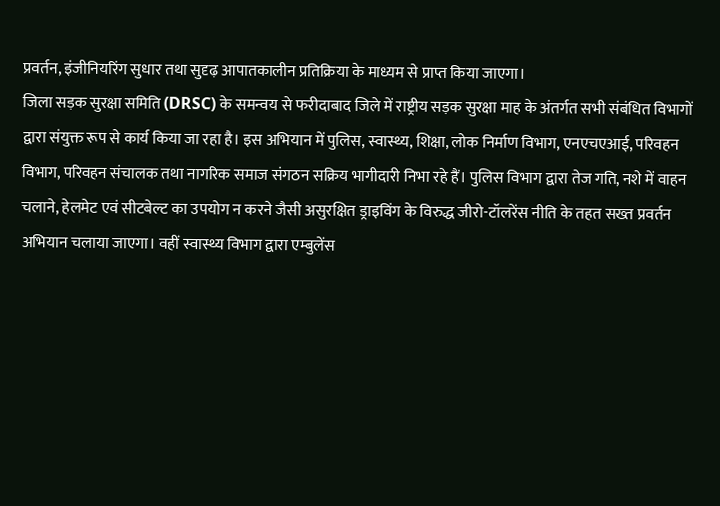प्रवर्तन, इंजीनियरिंग सुधार तथा सुदृढ़ आपातकालीन प्रतिक्रिया के माध्यम से प्राप्त किया जाएगा।
जिला सड़क सुरक्षा समिति (DRSC) के समन्वय से फरीदाबाद जिले में राष्ट्रीय सड़क सुरक्षा माह के अंतर्गत सभी संबंधित विभागों द्वारा संयुक्त रूप से कार्य किया जा रहा है। इस अभियान में पुलिस, स्वास्थ्य, शिक्षा, लोक निर्माण विभाग, एनएचएआई, परिवहन विभाग, परिवहन संचालक तथा नागरिक समाज संगठन सक्रिय भागीदारी निभा रहे हैं। पुलिस विभाग द्वारा तेज गति, नशे में वाहन चलाने, हेलमेट एवं सीटबेल्ट का उपयोग न करने जैसी असुरक्षित ड्राइविंग के विरुद्ध जीरो-टॉलरेंस नीति के तहत सख्त प्रवर्तन अभियान चलाया जाएगा। वहीं स्वास्थ्य विभाग द्वारा एम्बुलेंस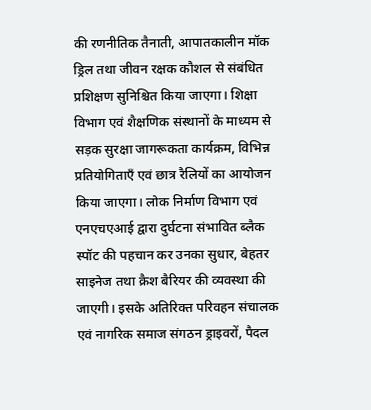की रणनीतिक तैनाती, आपातकालीन मॉक ड्रिल तथा जीवन रक्षक कौशल से संबंधित प्रशिक्षण सुनिश्चित किया जाएगा। शिक्षा विभाग एवं शैक्षणिक संस्थानों के माध्यम से सड़क सुरक्षा जागरूकता कार्यक्रम, विभिन्न प्रतियोगिताएँ एवं छात्र रैलियों का आयोजन किया जाएगा। लोक निर्माण विभाग एवं एनएचएआई द्वारा दुर्घटना संभावित ब्लैक स्पॉट की पहचान कर उनका सुधार, बेहतर साइनेज तथा क्रैश बैरियर की व्यवस्था की जाएगी। इसके अतिरिक्त परिवहन संचालक एवं नागरिक समाज संगठन ड्राइवरों, पैदल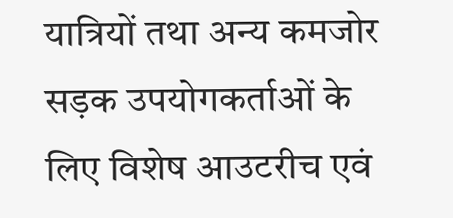यात्रियों तथा अन्य कमजोर सड़क उपयोगकर्ताओं के लिए विशेष आउटरीच एवं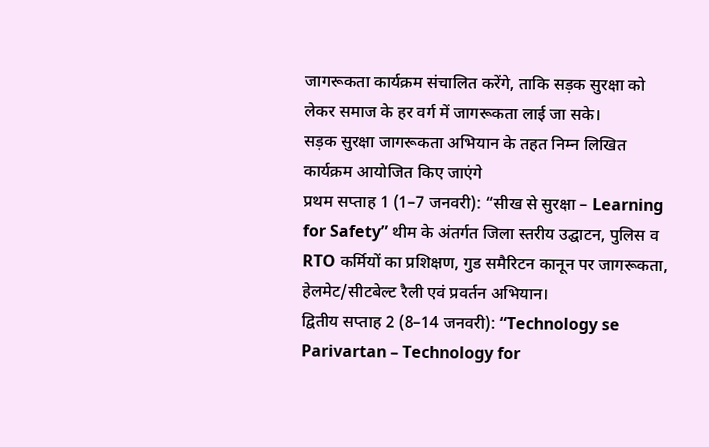जागरूकता कार्यक्रम संचालित करेंगे, ताकि सड़क सुरक्षा को लेकर समाज के हर वर्ग में जागरूकता लाई जा सके।
सड़क सुरक्षा जागरूकता अभियान के तहत निम्न लिखित कार्यक्रम आयोजित किए जाएंगे
प्रथम सप्ताह 1 (1–7 जनवरी): “सीख से सुरक्षा – Learning for Safety” थीम के अंतर्गत जिला स्तरीय उद्घाटन, पुलिस व RTO कर्मियों का प्रशिक्षण, गुड समैरिटन कानून पर जागरूकता, हेलमेट/सीटबेल्ट रैली एवं प्रवर्तन अभियान।
द्वितीय सप्ताह 2 (8–14 जनवरी): “Technology se Parivartan – Technology for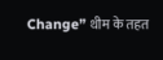Change” थीम के तहत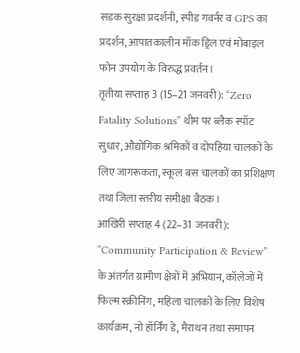सड़क सुरक्षा प्रदर्शनी, स्पीड गवर्नर व GPS का प्रदर्शन, आपातकालीन मॉक ड्रिल एवं मोबाइल फोन उपयोग के विरुद्ध प्रवर्तन।
तृतीया सप्ताह 3 (15–21 जनवरी): “Zero Fatality Solutions” थीम पर ब्लैक स्पॉट सुधार, औद्योगिक श्रमिकों व दोपहिया चालकों के लिए जागरूकता, स्कूल बस चालकों का प्रशिक्षण तथा जिला स्तरीय समीक्षा बैठक।
आखिरी सप्ताह 4 (22–31 जनवरी): “Community Participation & Review” के अंतर्गत ग्रामीण क्षेत्रों में अभियान, कॉलेजों में फिल्म स्क्रीनिंग, महिला चालकों के लिए विशेष कार्यक्रम, नो हॉर्निंग डे, मैराथन तथा समापन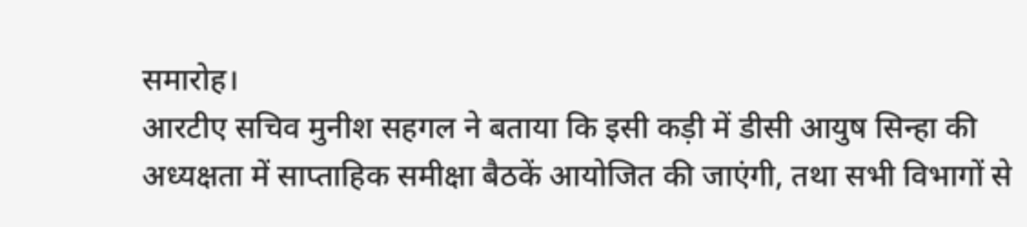समारोह।
आरटीए सचिव मुनीश सहगल ने बताया कि इसी कड़ी में डीसी आयुष सिन्हा की अध्यक्षता में साप्ताहिक समीक्षा बैठकें आयोजित की जाएंगी, तथा सभी विभागों से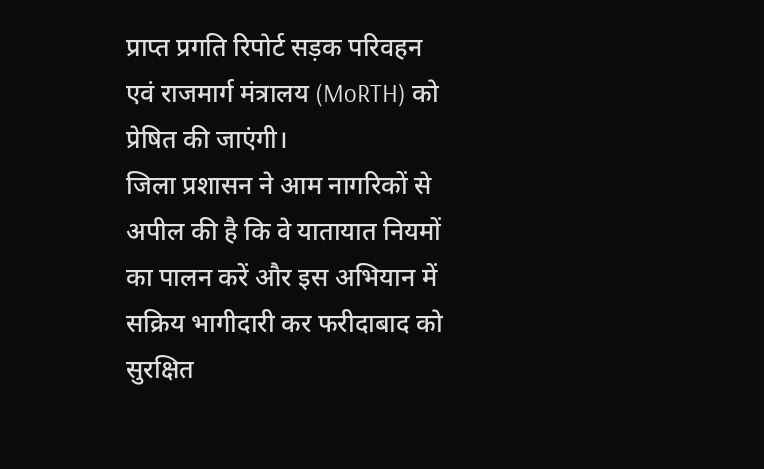प्राप्त प्रगति रिपोर्ट सड़क परिवहन एवं राजमार्ग मंत्रालय (MoRTH) को प्रेषित की जाएंगी।
जिला प्रशासन ने आम नागरिकों से अपील की है कि वे यातायात नियमों का पालन करें और इस अभियान में सक्रिय भागीदारी कर फरीदाबाद को सुरक्षित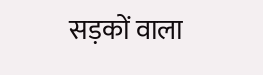सड़कों वाला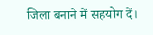जिला बनाने में सहयोग दें।